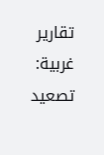تقارير غربية: تصعيد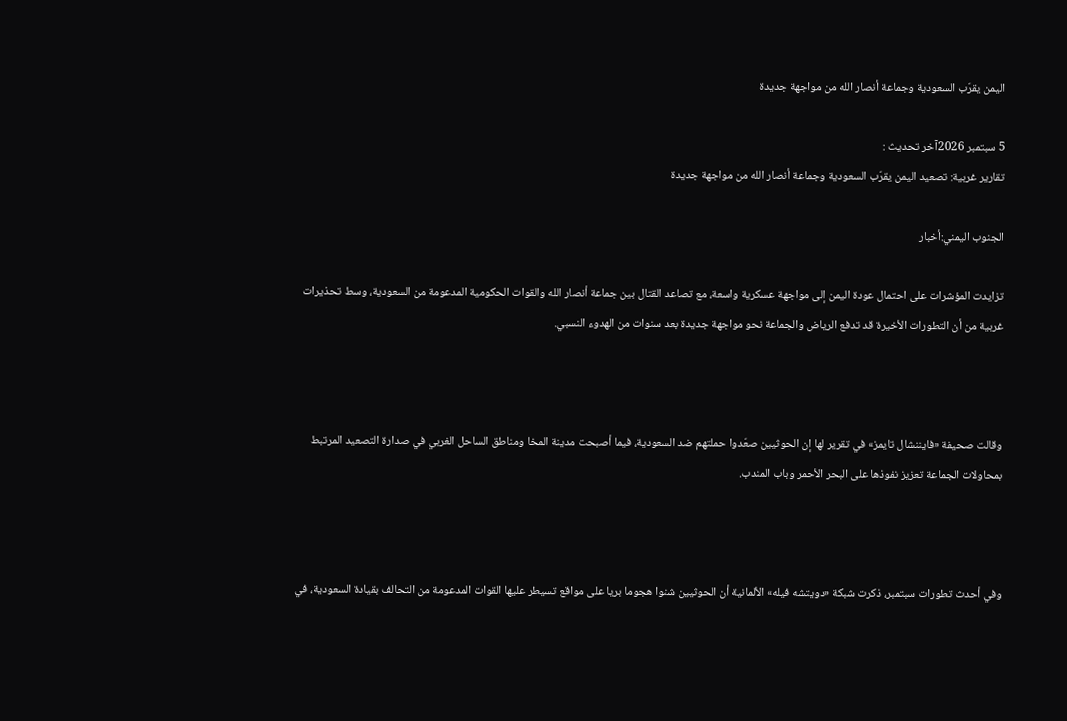اليمن يقرّب السعودية وجماعة أنصار الله من مواجهة جديدة

5 سبتمبر 2026آخر تحديث :
تقارير غربية: تصعيد اليمن يقرّب السعودية وجماعة أنصار الله من مواجهة جديدة

الجنوب اليمني:أخبار

تزايدت المؤشرات على احتمال عودة اليمن إلى مواجهة عسكرية واسعة، مع تصاعد القتال بين جماعة أنصار الله والقوات الحكومية المدعومة من السعودية، وسط تحذيرات غربية من أن التطورات الأخيرة قد تدفع الرياض والجماعة نحو مواجهة جديدة بعد سنوات من الهدوء النسبي.



وقالت صحيفة «فايننشال تايمز» في تقرير لها إن الحوثيين صعّدوا حملتهم ضد السعودية، فيما أصبحت مدينة المخا ومناطق الساحل الغربي في صدارة التصعيد المرتبط بمحاولات الجماعة تعزيز نفوذها على البحر الأحمر وباب المندب.



وفي أحدث تطورات سبتمبر، ذكرت شبكة «دويتشه فيله» الألمانية أن الحوثيين شنوا هجوما بريا على مواقع تسيطر عليها القوات المدعومة من التحالف بقيادة السعودية، في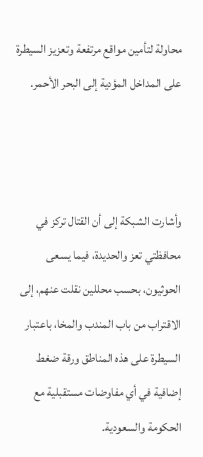محاولة لتأمين مواقع مرتفعة وتعزيز السيطرة على المداخل المؤدية إلى البحر الأحمر.



وأشارت الشبكة إلى أن القتال تركز في محافظتي تعز والحديدة، فيما يسعى الحوثيون، بحسب محللين نقلت عنهم، إلى الاقتراب من باب المندب والمخا، باعتبار السيطرة على هذه المناطق ورقة ضغط إضافية في أي مفاوضات مستقبلية مع الحكومة والسعودية.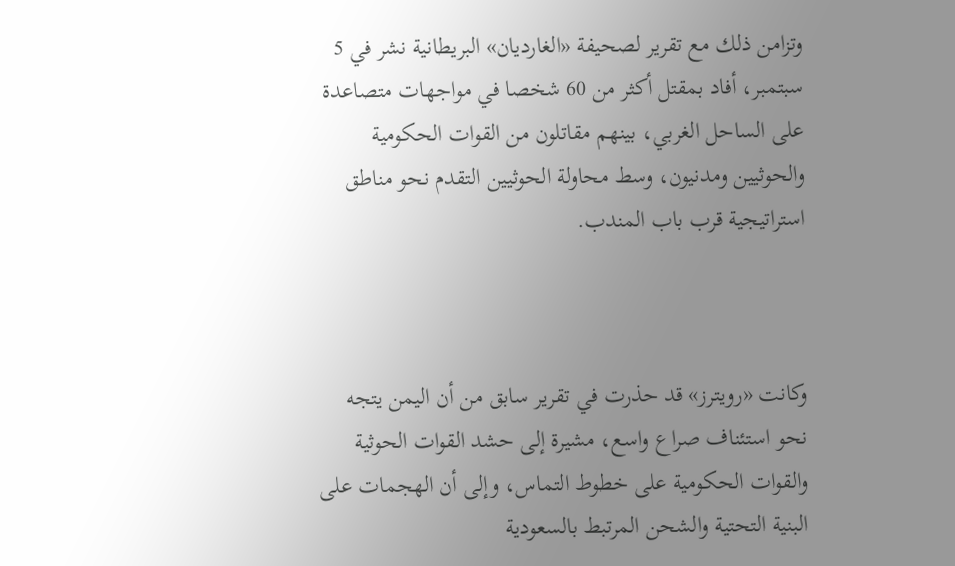وتزامن ذلك مع تقرير لصحيفة «الغارديان» البريطانية نشر في 5 سبتمبر، أفاد بمقتل أكثر من 60 شخصا في مواجهات متصاعدة على الساحل الغربي، بينهم مقاتلون من القوات الحكومية والحوثيين ومدنيون، وسط محاولة الحوثيين التقدم نحو مناطق استراتيجية قرب باب المندب.



وكانت «رويترز» قد حذرت في تقرير سابق من أن اليمن يتجه نحو استئناف صراع واسع، مشيرة إلى حشد القوات الحوثية والقوات الحكومية على خطوط التماس، وإلى أن الهجمات على البنية التحتية والشحن المرتبط بالسعودية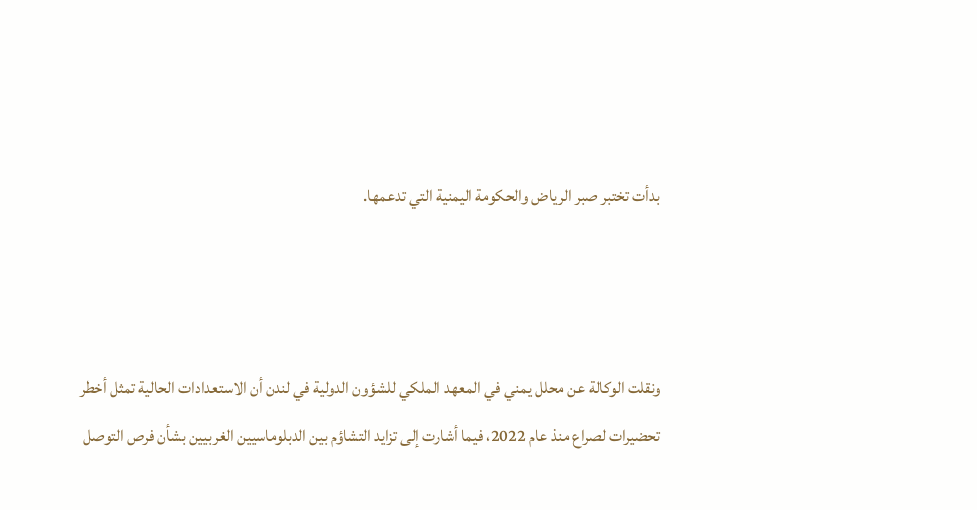بدأت تختبر صبر الرياض والحكومة اليمنية التي تدعمها.



ونقلت الوكالة عن محلل يمني في المعهد الملكي للشؤون الدولية في لندن أن الاستعدادات الحالية تمثل أخطر تحضيرات لصراع منذ عام 2022، فيما أشارت إلى تزايد التشاؤم بين الدبلوماسيين الغربيين بشأن فرص التوصل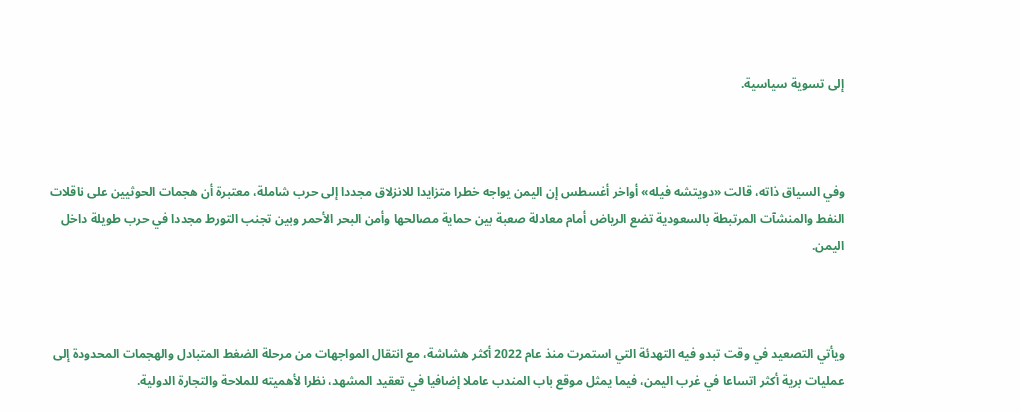إلى تسوية سياسية.



وفي السياق ذاته، قالت «دويتشه فيله» أواخر أغسطس إن اليمن يواجه خطرا متزايدا للانزلاق مجددا إلى حرب شاملة، معتبرة أن هجمات الحوثيين على ناقلات النفط والمنشآت المرتبطة بالسعودية تضع الرياض أمام معادلة صعبة بين حماية مصالحها وأمن البحر الأحمر وبين تجنب التورط مجددا في حرب طويلة داخل اليمن.



ويأتي التصعيد في وقت تبدو فيه التهدئة التي استمرت منذ عام 2022 أكثر هشاشة، مع انتقال المواجهات من مرحلة الضغط المتبادل والهجمات المحدودة إلى عمليات برية أكثر اتساعا في غرب اليمن، فيما يمثل موقع باب المندب عاملا إضافيا في تعقيد المشهد، نظرا لأهميته للملاحة والتجارة الدولية.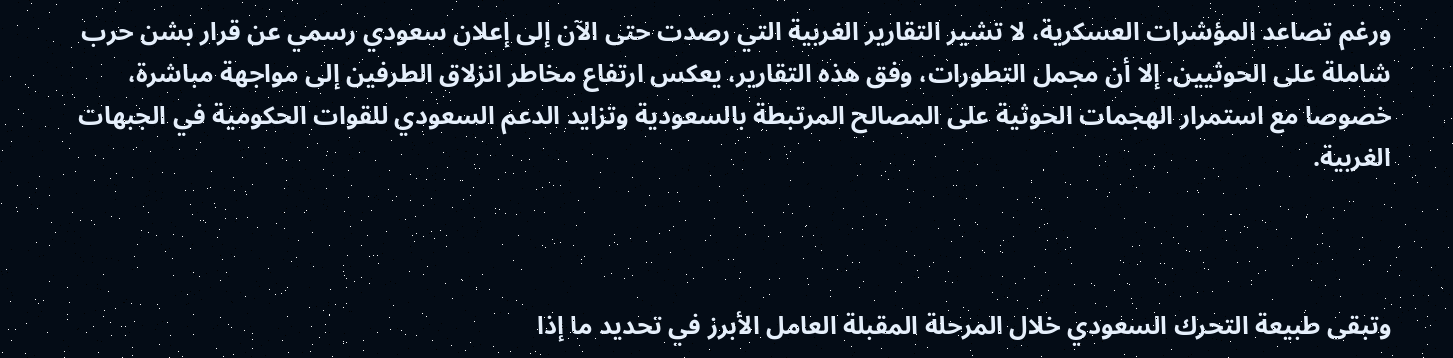ورغم تصاعد المؤشرات العسكرية، لا تشير التقارير الغربية التي رصدت حتى الآن إلى إعلان سعودي رسمي عن قرار بشن حرب شاملة على الحوثيين. إلا أن مجمل التطورات، وفق هذه التقارير، يعكس ارتفاع مخاطر انزلاق الطرفين إلى مواجهة مباشرة، خصوصا مع استمرار الهجمات الحوثية على المصالح المرتبطة بالسعودية وتزايد الدعم السعودي للقوات الحكومية في الجبهات الغربية.



وتبقى طبيعة التحرك السعودي خلال المرحلة المقبلة العامل الأبرز في تحديد ما إذا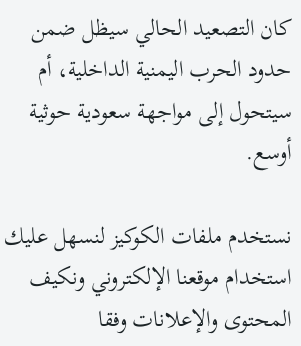كان التصعيد الحالي سيظل ضمن حدود الحرب اليمنية الداخلية، أم سيتحول إلى مواجهة سعودية حوثية أوسع.

نستخدم ملفات الكوكيز لنسهل عليك استخدام موقعنا الإلكتروني ونكيف المحتوى والإعلانات وفقا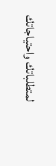لمتطلباتك واحتياجاتك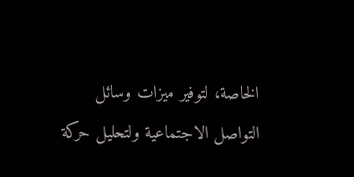الخاصة، لتوفير ميزات وسائل التواصل الاجتماعية ولتحليل حركة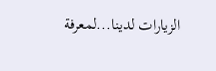الزيارات لدينا...لمعرفة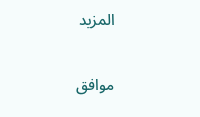المزيد

موافق